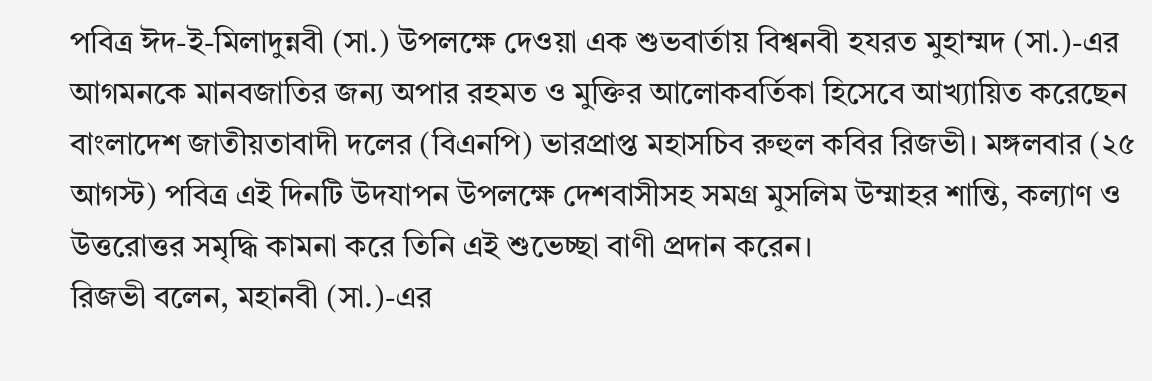পবিত্র ঈদ-ই-মিলাদুন্নবী (সা.) উপলক্ষে দেওয়া এক শুভবার্তায় বিশ্বনবী হযরত মুহাম্মদ (সা.)-এর আগমনকে মানবজাতির জন্য অপার রহমত ও মুক্তির আলোকবর্তিকা হিসেবে আখ্যায়িত করেছেন বাংলাদেশ জাতীয়তাবাদী দলের (বিএনপি) ভারপ্রাপ্ত মহাসচিব রুহুল কবির রিজভী। মঙ্গলবার (২৫ আগস্ট) পবিত্র এই দিনটি উদযাপন উপলক্ষে দেশবাসীসহ সমগ্র মুসলিম উম্মাহর শান্তি, কল্যাণ ও উত্তরোত্তর সমৃদ্ধি কামনা করে তিনি এই শুভেচ্ছা বাণী প্রদান করেন।
রিজভী বলেন, মহানবী (সা.)-এর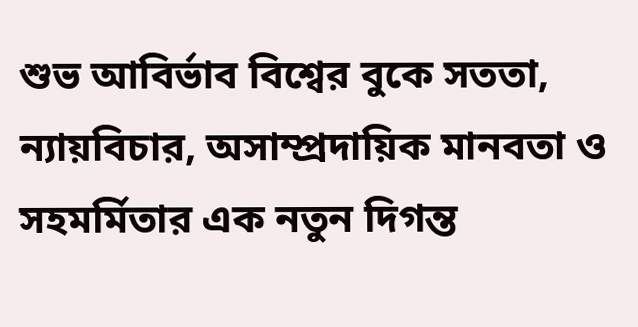শুভ আবির্ভাব বিশ্বের বুকে সততা, ন্যায়বিচার, অসাম্প্রদায়িক মানবতা ও সহমর্মিতার এক নতুন দিগন্ত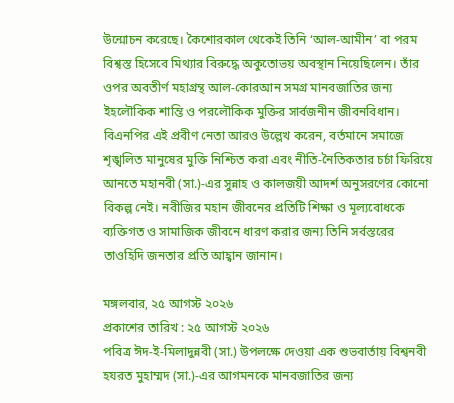উন্মোচন করেছে। কৈশোরকাল থেকেই তিনি ‘আল-আমীন’ বা পরম বিশ্বস্ত হিসেবে মিথ্যার বিরুদ্ধে অকুতোভয় অবস্থান নিয়েছিলেন। তাঁর ওপর অবতীর্ণ মহাগ্রন্থ আল-কোরআন সমগ্র মানবজাতির জন্য ইহলৌকিক শান্তি ও পরলৌকিক মুক্তির সার্বজনীন জীবনবিধান।
বিএনপির এই প্রবীণ নেতা আরও উল্লেখ করেন, বর্তমানে সমাজে শৃঙ্খলিত মানুষের মুক্তি নিশ্চিত করা এবং নীতি-নৈতিকতার চর্চা ফিরিয়ে আনতে মহানবী (সা.)-এর সুন্নাহ ও কালজয়ী আদর্শ অনুসরণের কোনো বিকল্প নেই। নবীজির মহান জীবনের প্রতিটি শিক্ষা ও মূল্যবোধকে ব্যক্তিগত ও সামাজিক জীবনে ধারণ করার জন্য তিনি সর্বস্তরের তাওহিদি জনতার প্রতি আহ্বান জানান।

মঙ্গলবার, ২৫ আগস্ট ২০২৬
প্রকাশের তারিখ : ২৫ আগস্ট ২০২৬
পবিত্র ঈদ-ই-মিলাদুন্নবী (সা.) উপলক্ষে দেওয়া এক শুভবার্তায় বিশ্বনবী হযরত মুহাম্মদ (সা.)-এর আগমনকে মানবজাতির জন্য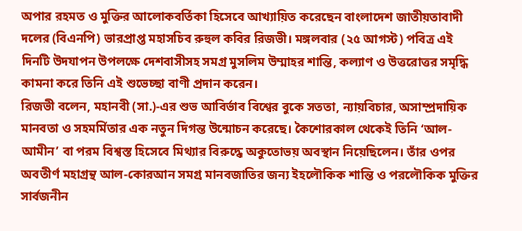অপার রহমত ও মুক্তির আলোকবর্তিকা হিসেবে আখ্যায়িত করেছেন বাংলাদেশ জাতীয়তাবাদী দলের (বিএনপি) ভারপ্রাপ্ত মহাসচিব রুহুল কবির রিজভী। মঙ্গলবার (২৫ আগস্ট) পবিত্র এই দিনটি উদযাপন উপলক্ষে দেশবাসীসহ সমগ্র মুসলিম উম্মাহর শান্তি, কল্যাণ ও উত্তরোত্তর সমৃদ্ধি কামনা করে তিনি এই শুভেচ্ছা বাণী প্রদান করেন।
রিজভী বলেন, মহানবী (সা.)-এর শুভ আবির্ভাব বিশ্বের বুকে সততা, ন্যায়বিচার, অসাম্প্রদায়িক মানবতা ও সহমর্মিতার এক নতুন দিগন্ত উন্মোচন করেছে। কৈশোরকাল থেকেই তিনি ‘আল-আমীন’ বা পরম বিশ্বস্ত হিসেবে মিথ্যার বিরুদ্ধে অকুতোভয় অবস্থান নিয়েছিলেন। তাঁর ওপর অবতীর্ণ মহাগ্রন্থ আল-কোরআন সমগ্র মানবজাতির জন্য ইহলৌকিক শান্তি ও পরলৌকিক মুক্তির সার্বজনীন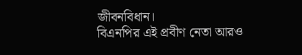জীবনবিধান।
বিএনপির এই প্রবীণ নেতা আরও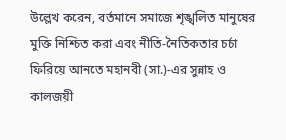উল্লেখ করেন, বর্তমানে সমাজে শৃঙ্খলিত মানুষের মুক্তি নিশ্চিত করা এবং নীতি-নৈতিকতার চর্চা ফিরিয়ে আনতে মহানবী (সা.)-এর সুন্নাহ ও কালজয়ী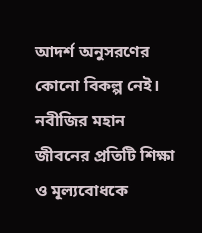আদর্শ অনুসরণের কোনো বিকল্প নেই। নবীজির মহান জীবনের প্রতিটি শিক্ষা ও মূল্যবোধকে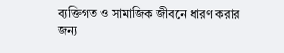ব্যক্তিগত ও সামাজিক জীবনে ধারণ করার জন্য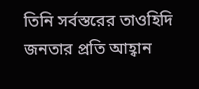তিনি সর্বস্তরের তাওহিদি জনতার প্রতি আহ্বান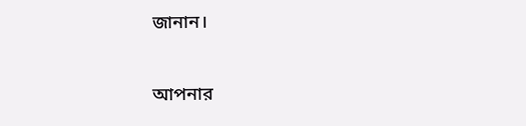জানান।

আপনার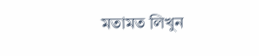মতামত লিখুন